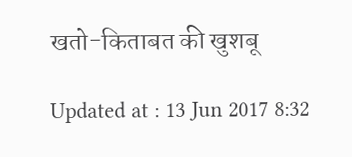खतो-किताबत की खुशबू

Updated at : 13 Jun 2017 8:32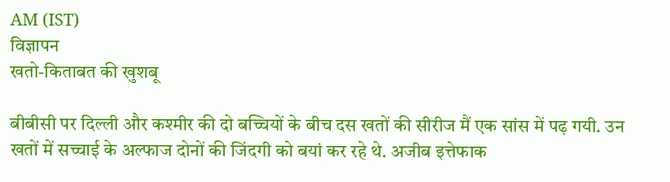AM (IST)
विज्ञापन
खतो-किताबत की खुशबू

बीबीसी पर दिल्ली और कश्मीर की दो बच्चियों के बीच दस खतों की सीरीज मैं एक सांस में पढ़ गयी. उन खतों में सच्चाई के अल्फाज दोनों की जिंदगी को बयां कर रहे थे. अजीब इत्तेफाक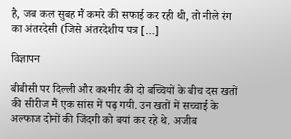है, जब कल सुबह मैं कमरे की सफाई कर रही थी, तो नीले रंग का अंतरदेसी (जिसे अंतरदेशीय पत्र […]

विज्ञापन

बीबीसी पर दिल्ली और कश्मीर की दो बच्चियों के बीच दस खतों की सीरीज मैं एक सांस में पढ़ गयी. उन खतों में सच्चाई के अल्फाज दोनों की जिंदगी को बयां कर रहे थे. अजीब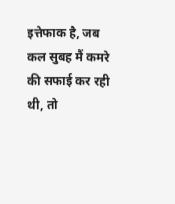इत्तेफाक है, जब कल सुबह मैं कमरे की सफाई कर रही थी, तो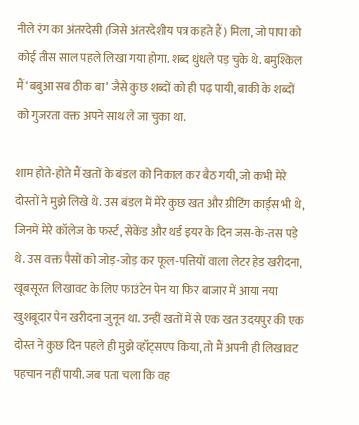नीले रंग का अंतरदेसी (जिसे अंतरदेशीय पत्र कहते हैं) मिला, जो पापा को कोई तीस साल पहले लिखा गया होगा. शब्द धुंधले पड़ चुके थे. बमुश्किल मैं ‘बबुआ सब ठीक बा’ जैसे कुछ शब्दों को ही पढ़ पायी, बाकी के शब्दों को गुजरता वक्त अपने साथ ले जा चुका था.

शाम होते-होते मैं खतों के बंडल को निकाल कर बैठ गयी, जो कभी मेरे दोस्तों ने मुझे लिखे थे. उस बंडल में मेरे कुछ खत और ग्रीटिंग कार्ड्स भी थे, जिनमें मेरे कॉलेज के फर्स्ट, सेकेंड और थर्ड इयर के दिन जस-के-तस पड़े थे. उस वक्त पैसों को जोड़-जोड़ कर फूल-पत्तियों वाला लेटर हेड खरीदना, खूबसूरत लिखावट के लिए फाउंटेन पेन या फिर बाजार में आया नया खुशबूदार पेन खरीदना जुनून था. उन्हीं खतों में से एक खत उदयपुर की एक दोस्त ने कुछ दिन पहले ही मुझे व्हॉट्सएप किया, तो मैं अपनी ही लिखावट पहचान नहीं पायी. जब पता चला कि वह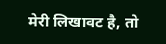मेरी लिखावट है, तो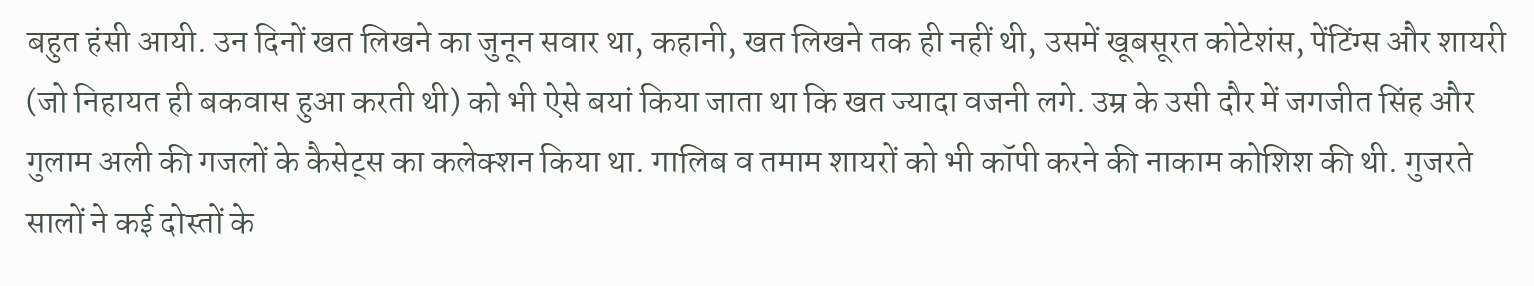बहुत हंसी आयी. उन दिनों खत लिखने का जुनून सवार था, कहानी, खत लिखने तक ही नहीं थी, उसमें खूबसूरत कोटेशंस, पेंटिंग्स और शायरी (जो निहायत ही बकवास हुआ करती थी) को भी ऐसे बयां किया जाता था कि खत ज्यादा वजनी लगे. उम्र के उसी दौर में जगजीत सिंह और गुलाम अली की गजलों के कैसेट्स का कलेक्शन किया था. गालिब व तमाम शायरों को भी कॉपी करने की नाकाम कोशिश की थी. गुजरते सालों ने कई दोस्तों के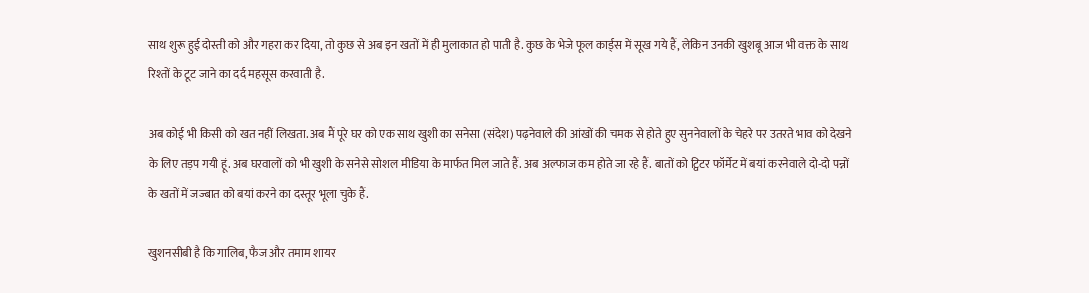साथ शुरू हुई दोस्ती को और गहरा कर दिया, तो कुछ से अब इन खतों में ही मुलाकात हो पाती है. कुछ के भेजे फूल कार्ड्स में सूख गये हैं, लेकिन उनकी खुशबू आज भी वक्त के साथ रिश्तों के टूट जाने का दर्द महसूस करवाती है.

अब कोई भी किसी को खत नहीं लिखता. अब मैं पूरे घर को एक साथ खुशी का सनेसा (संदेश) पढ़नेवाले की आंखों की चमक से होते हुए सुननेवालों के चेहरे पर उतरते भाव को देखने के लिए तड़प गयी हूं. अब घरवालों को भी खुशी के सनेसे सोशल मीडिया के मार्फत मिल जाते हैं. अब अल्फाज कम होते जा रहे हैं. बातों को ट्विटर फॉर्मेट में बयां करनेवाले दो-दो पन्नों के खतों में जज्बात को बयां करने का दस्तूर भूला चुके हैं.

खुशनसीबी है कि गालिब, फैज और तमाम शायर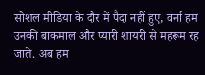सोशल मीडिया के दौर में पैदा नहीं हुए, वर्ना हम उनकी बाकमाल और प्यारी शायरी से महरूम रह जाते. अब हम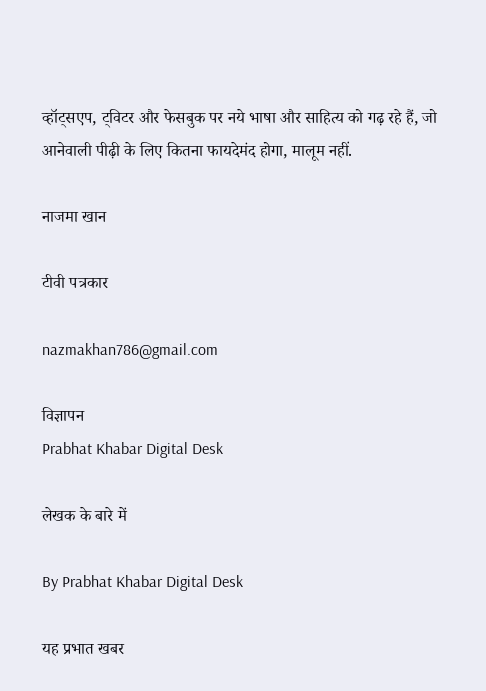व्हॉट्सएप, ट्विटर और फेसबुक पर नये भाषा और साहित्य को गढ़ रहे हैं, जो आनेवाली पीढ़ी के लिए कितना फायदेमंद होगा, मालूम नहीं.

नाजमा खान

टीवी पत्रकार

nazmakhan786@gmail.com

विज्ञापन
Prabhat Khabar Digital Desk

लेखक के बारे में

By Prabhat Khabar Digital Desk

यह प्रभात खबर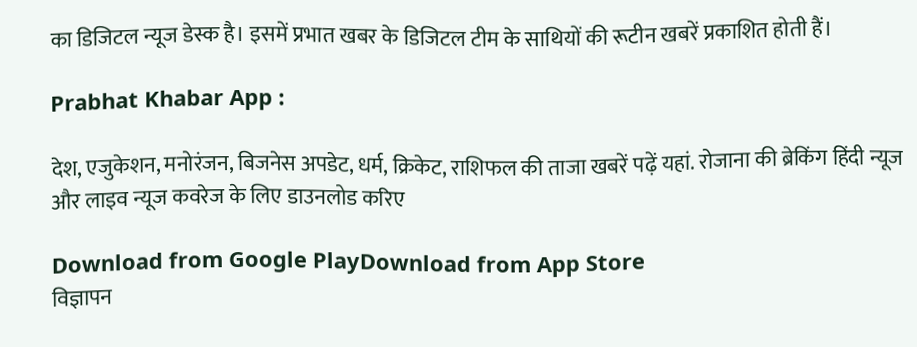का डिजिटल न्यूज डेस्क है। इसमें प्रभात खबर के डिजिटल टीम के साथियों की रूटीन खबरें प्रकाशित होती हैं।

Prabhat Khabar App :

देश, एजुकेशन, मनोरंजन, बिजनेस अपडेट, धर्म, क्रिकेट, राशिफल की ताजा खबरें पढ़ें यहां. रोजाना की ब्रेकिंग हिंदी न्यूज और लाइव न्यूज कवरेज के लिए डाउनलोड करिए

Download from Google PlayDownload from App Store
विज्ञापन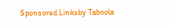Sponsored Linksby Taboola